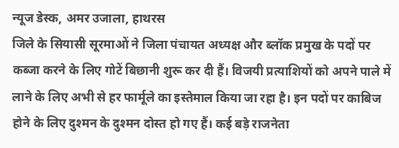न्यूज डेस्क, अमर उजाला, हाथरस
जिले के सियासी सूरमाओं ने जिला पंचायत अध्यक्ष और ब्लॉक प्रमुख के पदों पर कब्जा करने के लिए गोटें बिछानी शुरू कर दी हैं। विजयी प्रत्याशियों को अपने पाले में लाने के लिए अभी से हर फार्मूले का इस्तेमाल किया जा रहा है। इन पदों पर काबिज होने के लिए दुश्मन के दुश्मन दोस्त हो गए हैं। कई बड़े राजनेता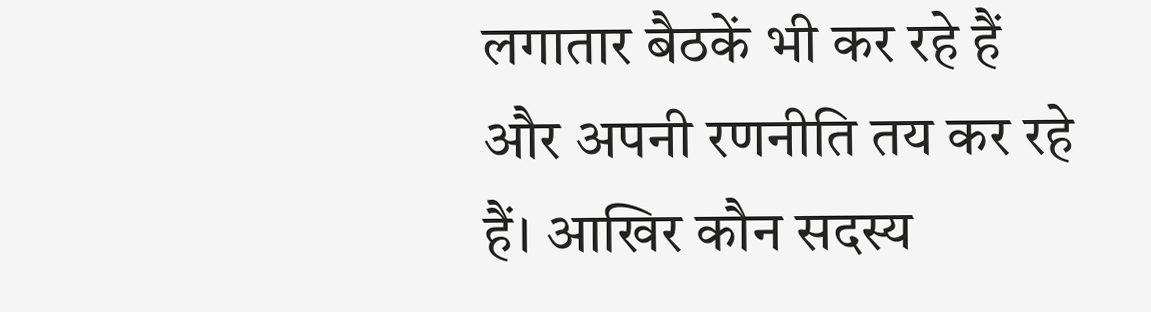लगातार बैठकें भी कर रहे हैं और अपनी रणनीति तय कर रहे हैं। आखिर कौन सदस्य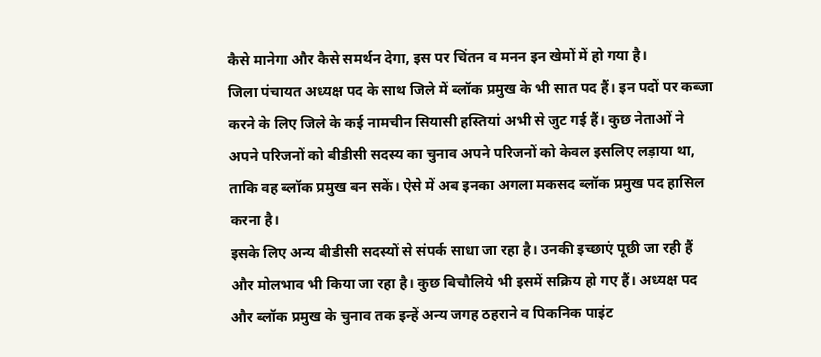कैसे मानेगा और कैसे समर्थन देगा, इस पर चिंतन व मनन इन खेमों में हो गया है।
जिला पंचायत अध्यक्ष पद के साथ जिले में ब्लॉक प्रमुख के भी सात पद हैं। इन पदों पर कब्जा करने के लिए जिले के कई नामचीन सियासी हस्तियां अभी से जुट गई हैं। कुछ नेताओं ने अपने परिजनों को बीडीसी सदस्य का चुनाव अपने परिजनों को केवल इसलिए लड़ाया था, ताकि वह ब्लॉक प्रमुख बन सकें। ऐसे में अब इनका अगला मकसद ब्लॉक प्रमुख पद हासिल करना है।
इसके लिए अन्य बीडीसी सदस्यों से संपर्क साधा जा रहा है। उनकी इच्छाएं पूछी जा रही हैं और मोलभाव भी किया जा रहा है। कुछ बिचौलिये भी इसमें सक्रिय हो गए हैं। अध्यक्ष पद और ब्लॉक प्रमुख के चुनाव तक इन्हें अन्य जगह ठहराने व पिकनिक पाइंट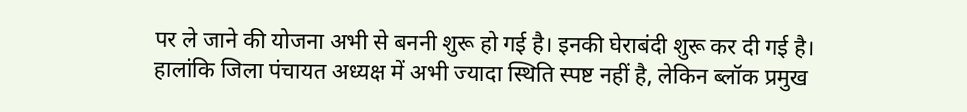पर ले जाने की योजना अभी से बननी शुरू हो गई है। इनकी घेराबंदी शुरू कर दी गई है। हालांकि जिला पंचायत अध्यक्ष में अभी ज्यादा स्थिति स्पष्ट नहीं है, लेकिन ब्लॉक प्रमुख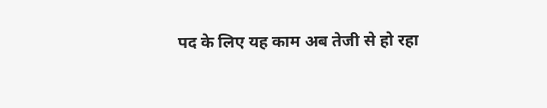पद के लिए यह काम अब तेजी से हो रहा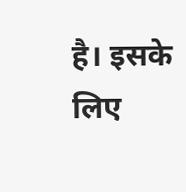है। इसके लिए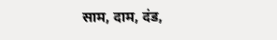साम, दाम, दंड,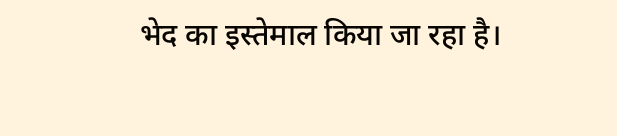भेद का इस्तेमाल किया जा रहा है।